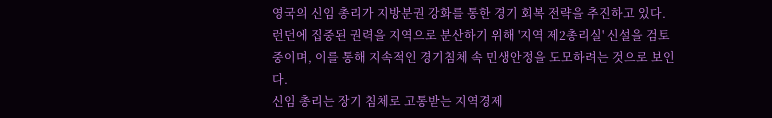영국의 신임 총리가 지방분권 강화를 통한 경기 회복 전략을 추진하고 있다. 런던에 집중된 권력을 지역으로 분산하기 위해 '지역 제2총리실' 신설을 검토 중이며, 이를 통해 지속적인 경기침체 속 민생안정을 도모하려는 것으로 보인다.
신임 총리는 장기 침체로 고통받는 지역경제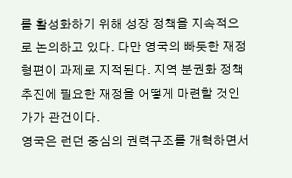를 활성화하기 위해 성장 정책을 지속적으로 논의하고 있다. 다만 영국의 빠듯한 재정형편이 과제로 지적된다. 지역 분권화 정책 추진에 필요한 재정을 어떻게 마련할 것인가가 관건이다.
영국은 런던 중심의 권력구조를 개혁하면서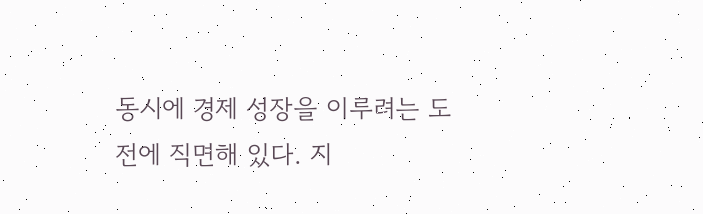동시에 경제 성장을 이루려는 도전에 직면해 있다. 지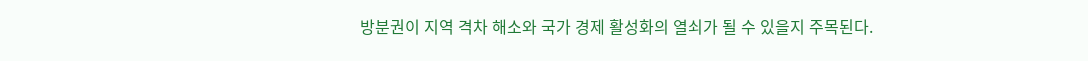방분권이 지역 격차 해소와 국가 경제 활성화의 열쇠가 될 수 있을지 주목된다.